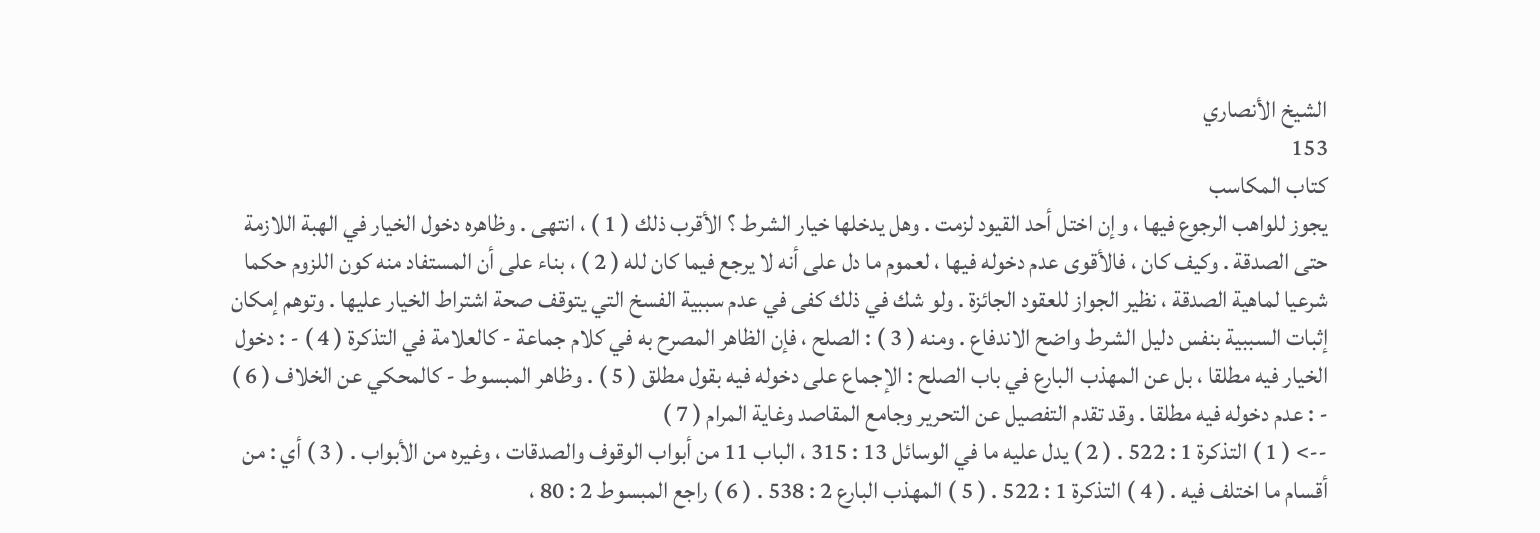الشيخ الأنصاري
153
كتاب المكاسب
يجوز للواهب الرجوع فيها ، وإن اختل أحد القيود لزمت . وهل يدخلها خيار الشرط ؟ الأقرب ذلك ( 1 ) ، انتهى . وظاهره دخول الخيار في الهبة اللازمة حتى الصدقة . وكيف كان ، فالأقوى عدم دخوله فيها ، لعموم ما دل على أنه لا يرجع فيما كان لله ( 2 ) ، بناء على أن المستفاد منه كون اللزوم حكما شرعيا لماهية الصدقة ، نظير الجواز للعقود الجائزة . ولو شك في ذلك كفى في عدم سببية الفسخ التي يتوقف صحة اشتراط الخيار عليها . وتوهم إمكان إثبات السببية بنفس دليل الشرط واضح الاندفاع . ومنه ( 3 ) : الصلح ، فإن الظاهر المصرح به في كلام جماعة - كالعلامة في التذكرة ( 4 ) - : دخول الخيار فيه مطلقا ، بل عن المهذب البارع في باب الصلح : الإجماع على دخوله فيه بقول مطلق ( 5 ) . وظاهر المبسوط - كالمحكي عن الخلاف ( 6 ) - : عدم دخوله فيه مطلقا . وقد تقدم التفصيل عن التحرير وجامع المقاصد وغاية المرام ( 7 )
--> ( 1 ) التذكرة 1 : 522 . ( 2 ) يدل عليه ما في الوسائل 13 : 315 ، الباب 11 من أبواب الوقوف والصدقات ، وغيره من الأبواب . ( 3 ) أي : من أقسام ما اختلف فيه . ( 4 ) التذكرة 1 : 522 . ( 5 ) المهذب البارع 2 : 538 . ( 6 ) راجع المبسوط 2 : 80 ،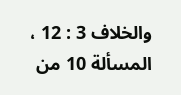والخلاف 3 : 12 ، المسألة 10 من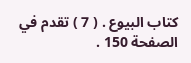كتاب البيوع . ( 7 ) تقدم في الصفحة 150 .